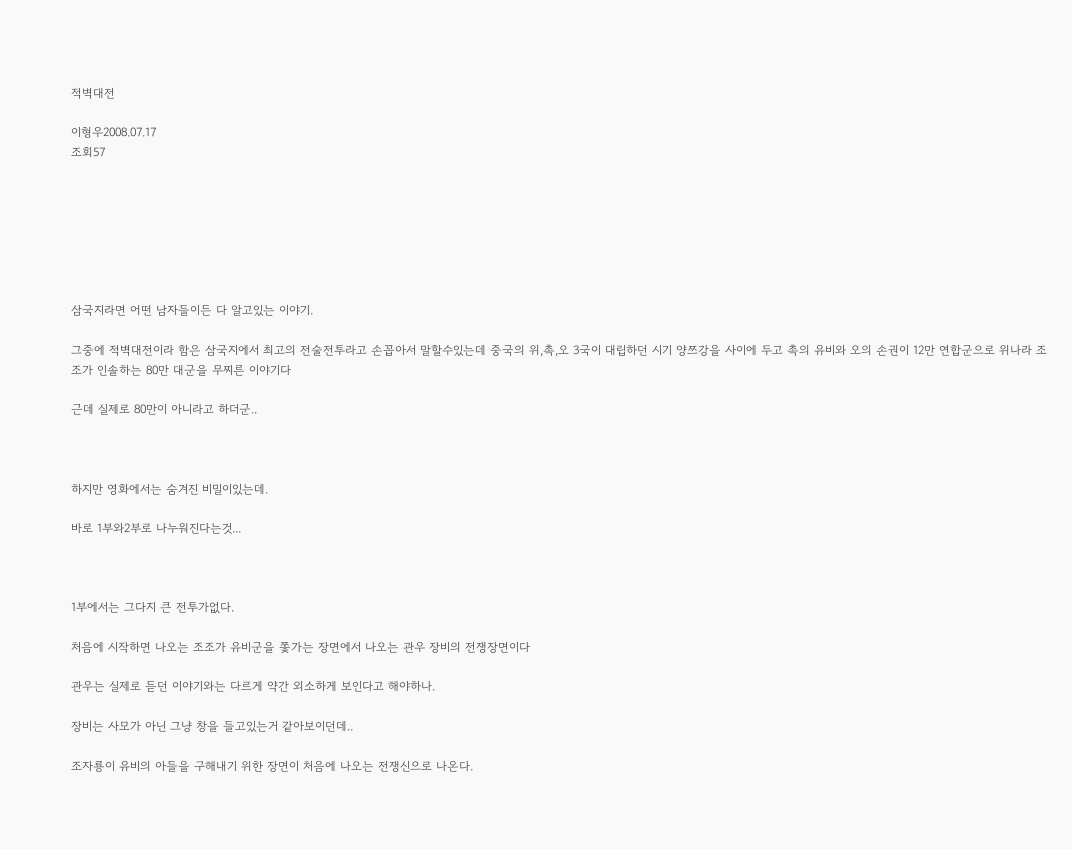적벽대전

이형우2008.07.17
조회57







삼국지라면 어떤 남자들이든 다 알고있는 이야기.

그중에 적벽대전이라 함은 삼국지에서 최고의 전술전투라고 손꼽아서 말할수있는데 중국의 위,촉,오 3국이 대립하던 시기 양쯔강을 사이에 두고 촉의 유비와 오의 손권이 12만 연합군으로 위나라 조조가 인솔하는 80만 대군을 무찌른 이야기다

근데 실제로 80만이 아니라고 하더군..



하지만 영화에서는 숨겨진 비밀이있는데.

바로 1부와2부로 나누워진다는것...



1부에서는 그다지 큰 전투가없다.

처음에 시작하면 나오는 조조가 유비군을 쫓가는 장면에서 나오는 관우 장비의 전쟁장면이다

관우는 실제로 듣던 이야기와는 다르게 약간 외소하게 보인다고 해야하나.

장비는 사모가 아닌 그냥 창을 들고있는거 같아보이던데..

조자룡이 유비의 아들을 구해내기 위한 장면이 처음에 나오는 전쟁신으로 나온다.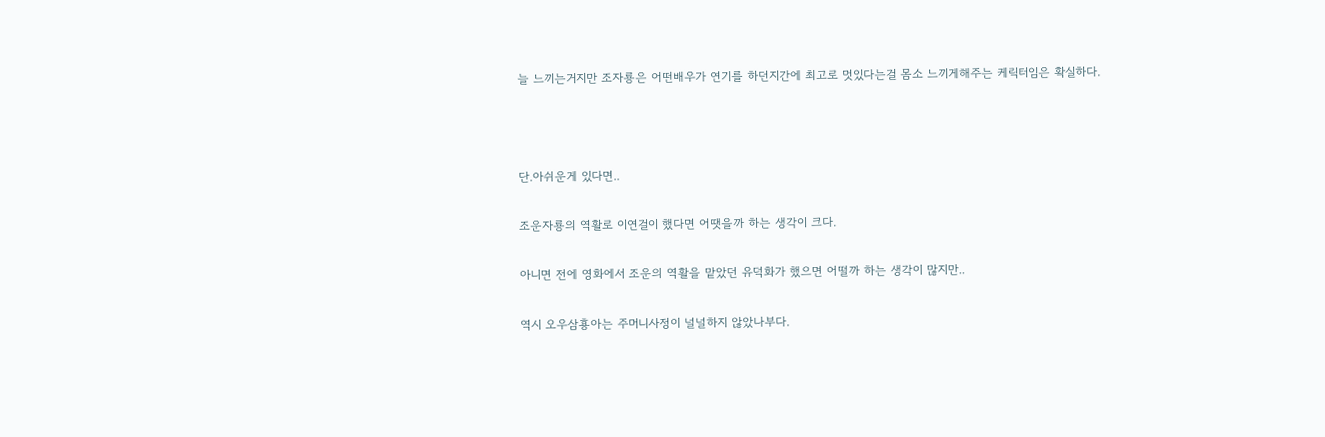늘 느끼는거지만 조자룡은 어떤배우가 연기를 하던지간에 최고로 멋있다는걸 몸소 느끼게해주는 케릭터임은 확실하다.



단.아쉬운게 있다면..

조운자룡의 역활로 이연걸이 했다면 어땟을까 하는 생각이 크다.

아니면 전에 영화에서 조운의 역활을 맡았던 유덕화가 했으면 어떨까 하는 생각이 많지만..

역시 오우삼횽아는 주머니사정이 널널하지 않았나부다.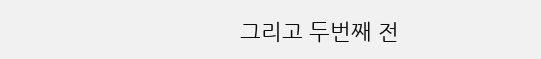그리고 두번째 전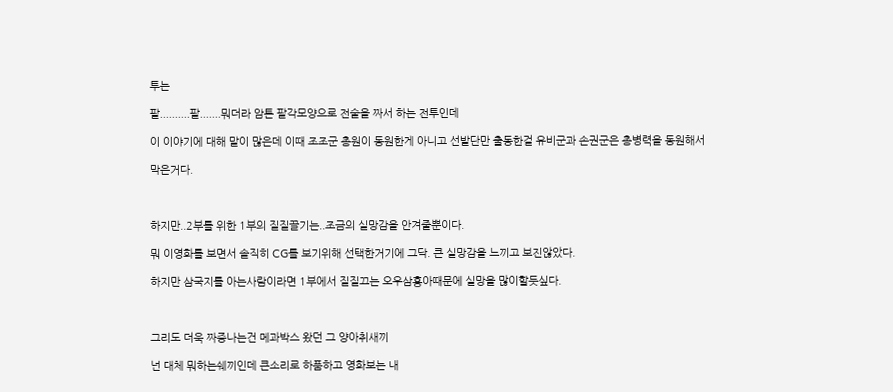투는

팔..........팔.......뭐더라 암튼 팔각모양으로 전술을 짜서 하는 전투인데

이 이야기에 대해 말이 많은데 이때 조조군 총원이 동원한게 아니고 선발단만 출동한걸 유비군과 손권군은 총병력을 동원해서

막은거다.



하지만..2부를 위한 1부의 질질끌기는..조금의 실망감을 안겨줄뿐이다.

뭐 이영화를 보면서 솔직히 CG를 보기위해 선택한거기에 그닥. 큰 실망감을 느끼고 보진않았다.

하지만 삼국지를 아는사람이라면 1부에서 질질끄는 오우삼횽아때문에 실망을 많이할듯싶다.



그리도 더욱 짜증나는건 메과박스 왔던 그 양아취새끼

넌 대체 뭐하는쉐끼인데 큰소리로 하품하고 영화보는 내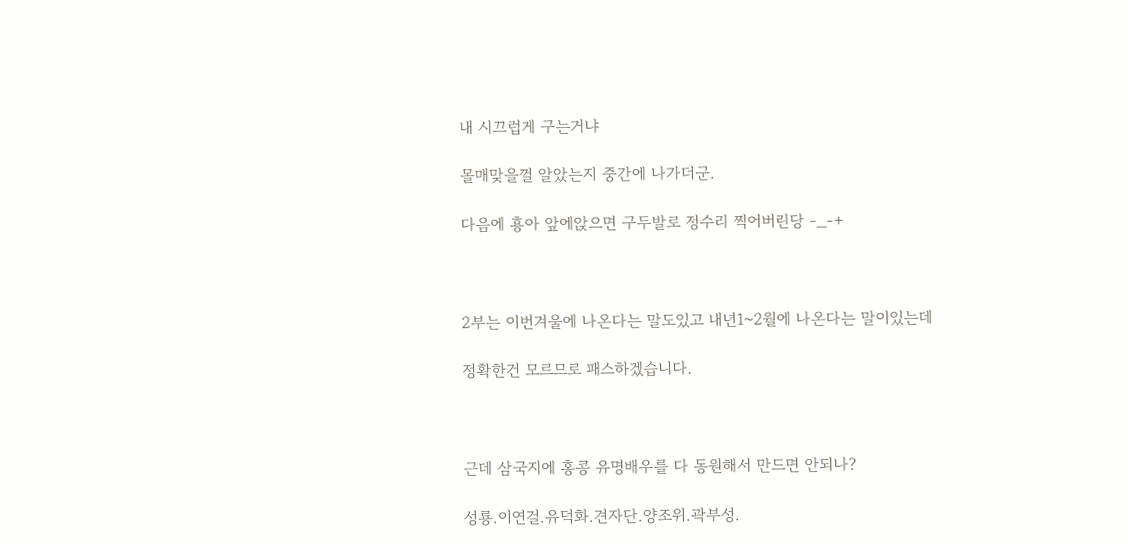내 시끄럽게 구는거냐

몰매맞을껄 알았는지 중간에 나가더군.

다음에 횽아 앞에앉으면 구두발로 정수리 찍어버린당 -_-+



2부는 이번겨울에 나온다는 말도있고 내년1~2월에 나온다는 말이있는데

정확한건 모르므로 패스하겠습니다.



근데 삼국지에 홍콩 유명배우를 다 동원해서 만드면 안되나?

성룡.이연걸.유덕화.견자단.양조위.곽부성.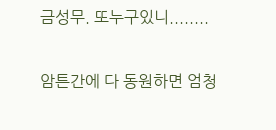금성무. 또누구있니........

암튼간에 다 동원하면 엄청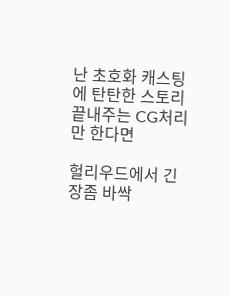난 초호화 캐스팅에 탄탄한 스토리 끝내주는 CG처리만 한다면

헐리우드에서 긴장좀 바싹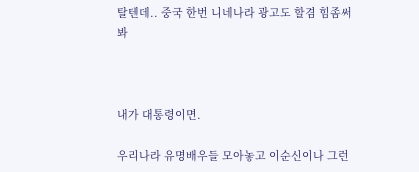탈텐데.. 중국 한번 니네나라 광고도 할겸 힘좀써봐



내가 대통령이면.

우리나라 유명배우들 모아놓고 이순신이나 그런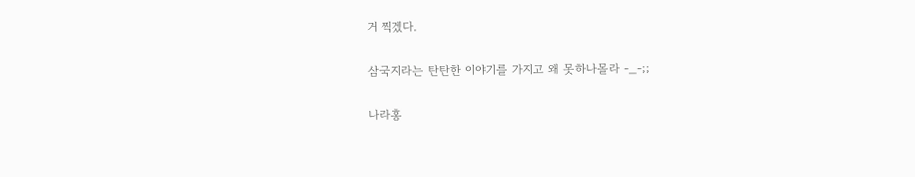거 찍겠다.

삼국지라는 탄탄한 이야기를 가지고 왜 못하나몰라 -_-;;

나라홍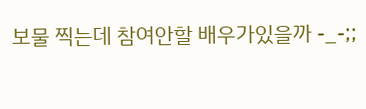보물 찍는데 참여안할 배우가있을까 -_-;;